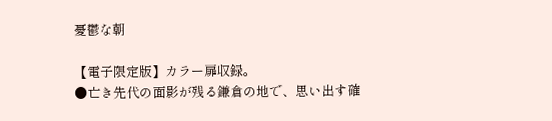憂鬱な朝

【電子限定版】カラー扉収録。
●亡き先代の面影が残る鎌倉の地で、思い出す確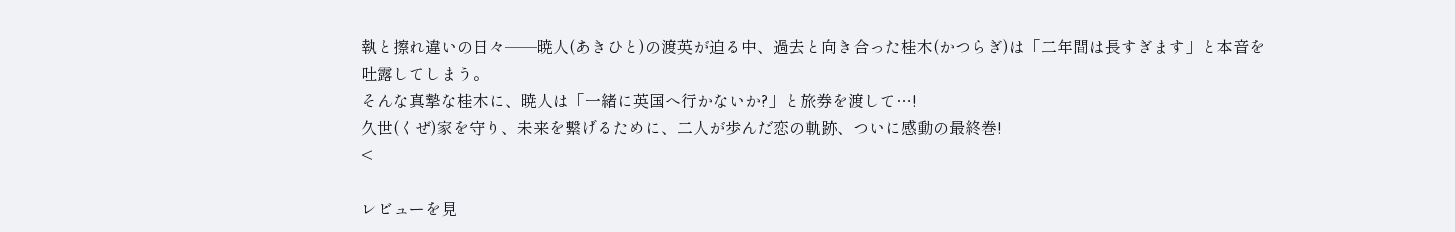執と擦れ違いの日々──暁人(あきひと)の渡英が迫る中、過去と向き合った桂木(かつらぎ)は「二年間は長すぎます」と本音を吐露してしまう。
そんな真摯な桂木に、暁人は「一緒に英国へ行かないか?」と旅券を渡して…!
久世(くぜ)家を守り、未来を繋げるために、二人が歩んだ恋の軌跡、ついに感動の最終巻!
<

レビューを見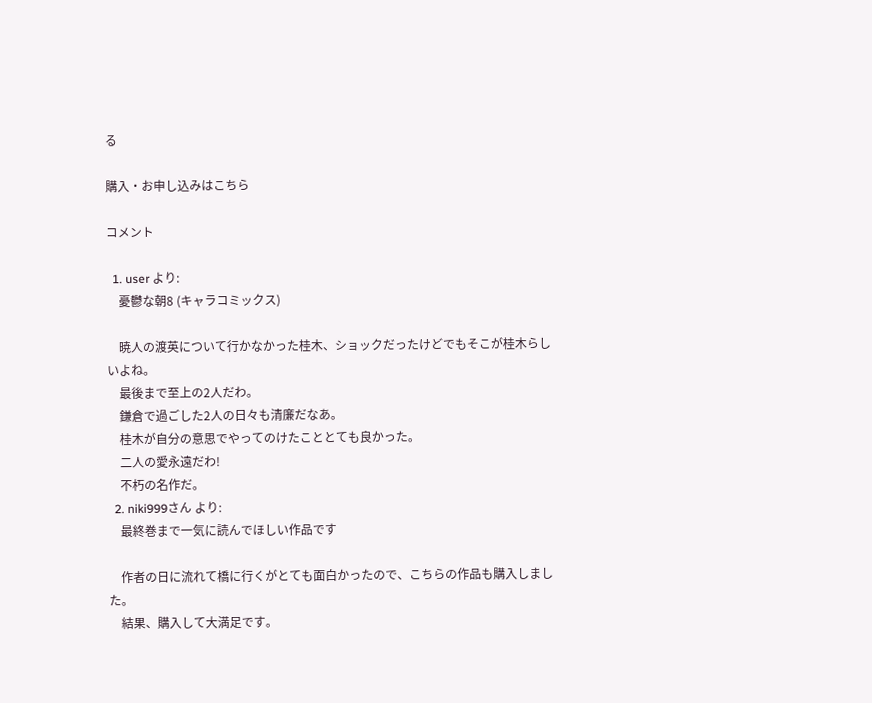る

購入・お申し込みはこちら

コメント

  1. user より:
    憂鬱な朝8 (キャラコミックス)

    暁人の渡英について行かなかった桂木、ショックだったけどでもそこが桂木らしいよね。
    最後まで至上の2人だわ。
    鎌倉で過ごした2人の日々も清廉だなあ。
    桂木が自分の意思でやってのけたこととても良かった。
    二人の愛永遠だわ!
    不朽の名作だ。
  2. niki999さん より:
    最終巻まで一気に読んでほしい作品です

    作者の日に流れて橋に行くがとても面白かったので、こちらの作品も購入しました。
    結果、購入して大満足です。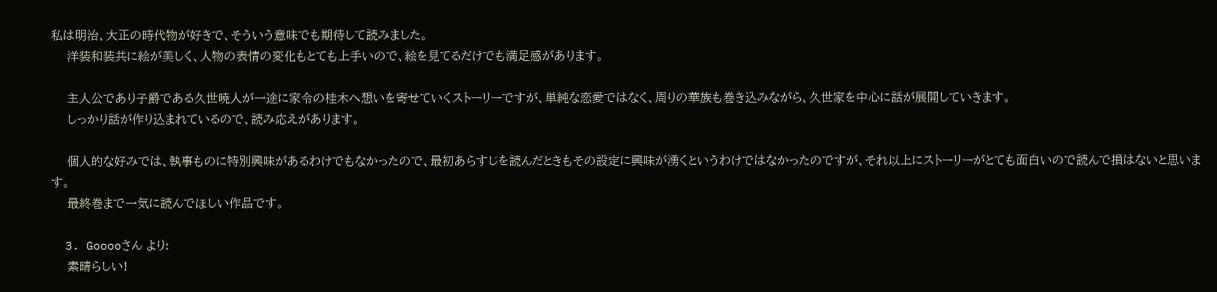私は明治、大正の時代物が好きで、そういう意味でも期待して読みました。
    洋装和装共に絵が美しく、人物の表情の変化もとても上手いので、絵を見てるだけでも満足感があります。

    主人公であり子爵である久世暁人が一途に家令の桂木へ想いを寄せていくストーリーですが、単純な恋愛ではなく、周りの華族も巻き込みながら、久世家を中心に話が展開していきます。
    しっかり話が作り込まれているので、読み応えがあります。

    個人的な好みでは、執事ものに特別興味があるわけでもなかったので、最初あらすじを読んだときもその設定に興味が湧くというわけではなかったのですが、それ以上にストーリーがとても面白いので読んで損はないと思います。
    最終巻まで一気に読んでほしい作品です。

  3. Gooooさん より:
    素晴らしい!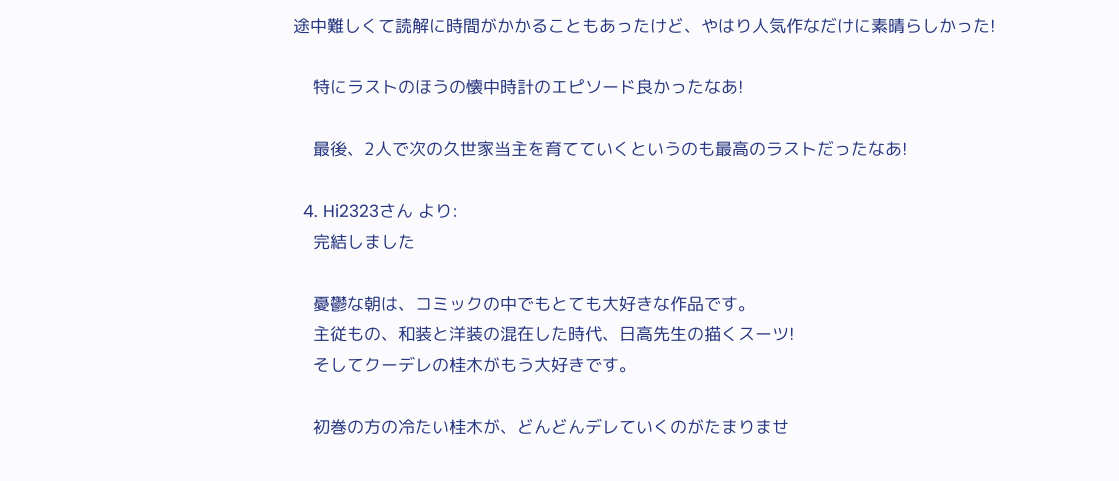途中難しくて読解に時間がかかることもあったけど、やはり人気作なだけに素晴らしかった!

    特にラストのほうの懐中時計のエピソード良かったなあ!

    最後、2人で次の久世家当主を育てていくというのも最高のラストだったなあ!

  4. Hi2323さん より:
    完結しました

    憂鬱な朝は、コミックの中でもとても大好きな作品です。
    主従もの、和装と洋装の混在した時代、日高先生の描くスーツ!
    そしてクーデレの桂木がもう大好きです。

    初巻の方の冷たい桂木が、どんどんデレていくのがたまりませ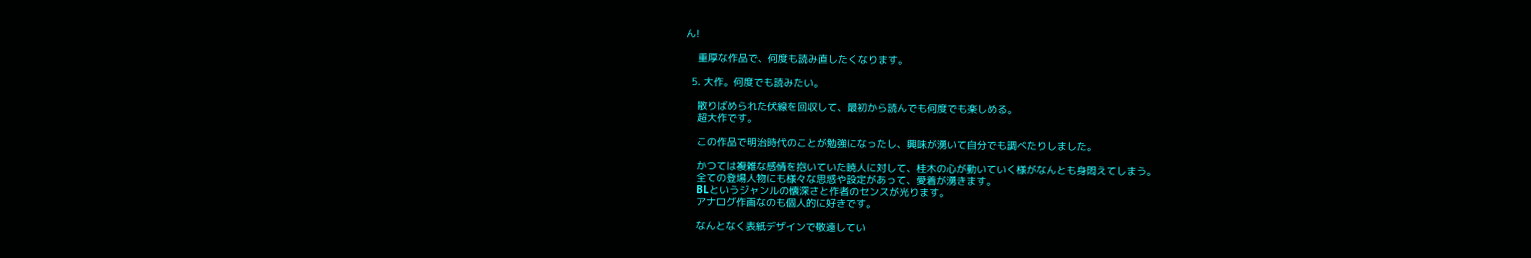ん!

    重厚な作品で、何度も読み直したくなります。

  5. 大作。何度でも読みたい。

    散りばめられた伏線を回収して、最初から読んでも何度でも楽しめる。
    超大作です。

    この作品で明治時代のことが勉強になったし、興味が湧いて自分でも調べたりしました。

    かつては複雑な感情を抱いていた暁人に対して、桂木の心が動いていく様がなんとも身悶えてしまう。
    全ての登場人物にも様々な思惑や設定があって、愛着が湧きます。
    BLというジャンルの懐深さと作者のセンスが光ります。
    アナログ作画なのも個人的に好きです。

    なんとなく表紙デザインで敬遠してい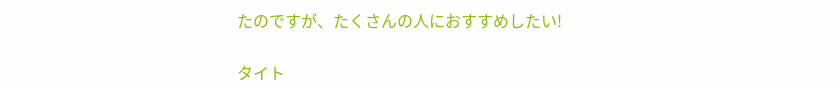たのですが、たくさんの人におすすめしたい!

タイト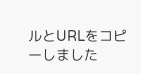ルとURLをコピーしました